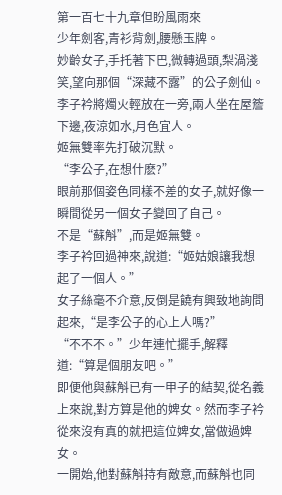第一百七十九章但盼風雨來
少年劍客,青衫背劍,腰懸玉牌。
妙齡女子,手托著下巴,微轉過頭,梨渦淺笑,望向那個“深藏不露”的公子劍仙。
李子衿將燭火輕放在一旁,兩人坐在屋簷下邊,夜涼如水,月色宜人。
姬無雙率先打破沉默。
“李公子,在想什麽?”
眼前那個姿色同樣不差的女子,就好像一瞬間從另一個女子變回了自己。
不是“蘇斛”,而是姬無雙。
李子衿回過神來,說道:“姬姑娘讓我想起了一個人。”
女子絲毫不介意,反倒是饒有興致地詢問起來,“是李公子的心上人嗎?”
“不不不。”少年連忙擺手,解釋道:“算是個朋友吧。”
即便他與蘇斛已有一甲子的結契,從名義上來說,對方算是他的婢女。然而李子衿從來沒有真的就把這位婢女,當做過婢女。
一開始,他對蘇斛持有敵意,而蘇斛也同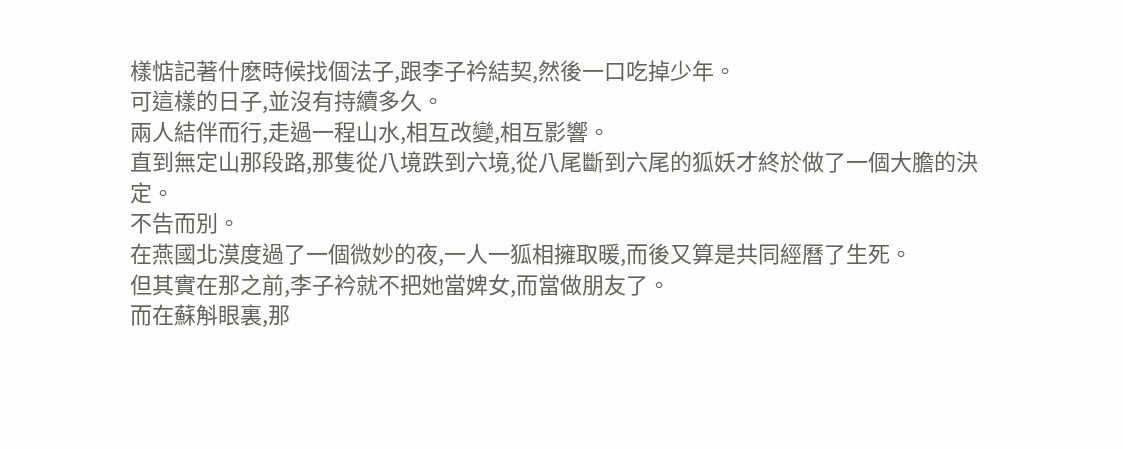樣惦記著什麽時候找個法子,跟李子衿結契,然後一口吃掉少年。
可這樣的日子,並沒有持續多久。
兩人結伴而行,走過一程山水,相互改變,相互影響。
直到無定山那段路,那隻從八境跌到六境,從八尾斷到六尾的狐妖才終於做了一個大膽的決定。
不告而別。
在燕國北漠度過了一個微妙的夜,一人一狐相擁取暖,而後又算是共同經曆了生死。
但其實在那之前,李子衿就不把她當婢女,而當做朋友了。
而在蘇斛眼裏,那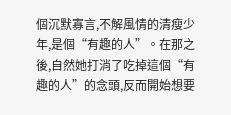個沉默寡言,不解風情的清瘦少年,是個“有趣的人”。在那之後,自然她打消了吃掉這個“有趣的人”的念頭,反而開始想要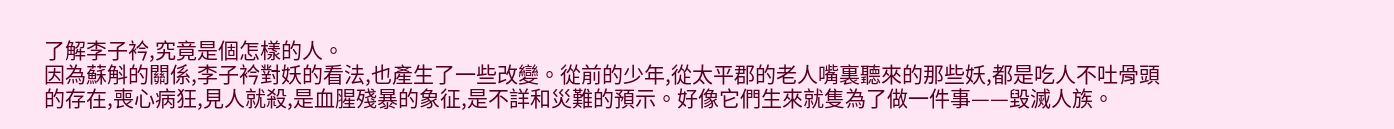了解李子衿,究竟是個怎樣的人。
因為蘇斛的關係,李子衿對妖的看法,也產生了一些改變。從前的少年,從太平郡的老人嘴裏聽來的那些妖,都是吃人不吐骨頭的存在,喪心病狂,見人就殺,是血腥殘暴的象征,是不詳和災難的預示。好像它們生來就隻為了做一件事——毀滅人族。